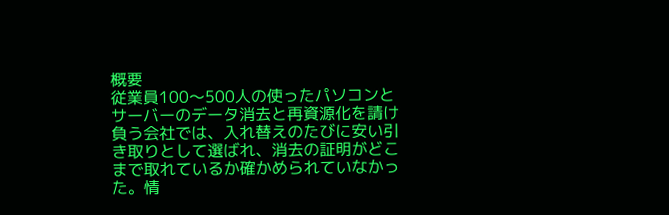概要
従業員100〜500人の使ったパソコンとサーバーのデータ消去と再資源化を請け負う会社では、入れ替えのたびに安い引き取りとして選ばれ、消去の証明がどこまで取れているか確かめられていなかった。情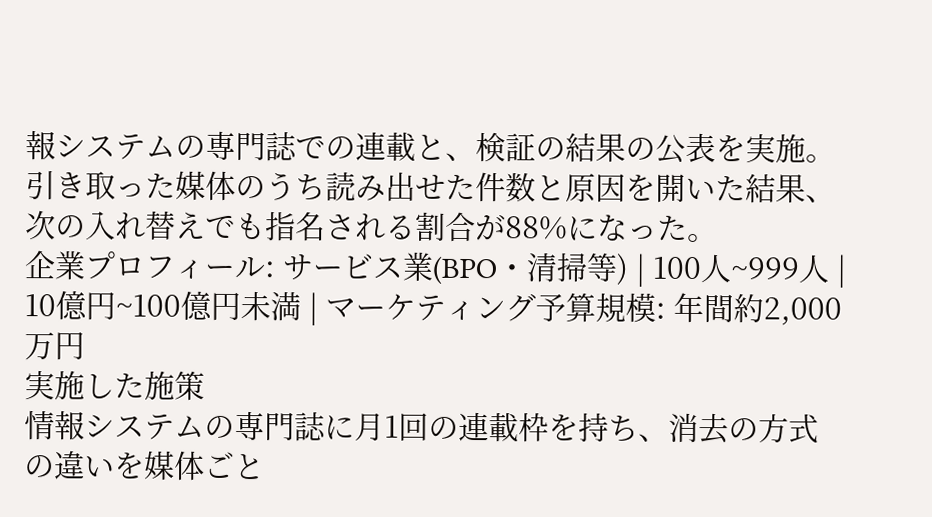報システムの専門誌での連載と、検証の結果の公表を実施。引き取った媒体のうち読み出せた件数と原因を開いた結果、次の入れ替えでも指名される割合が88%になった。
企業プロフィール: サービス業(BPO・清掃等) | 100人~999人 | 10億円~100億円未満 | マーケティング予算規模: 年間約2,000万円
実施した施策
情報システムの専門誌に月1回の連載枠を持ち、消去の方式の違いを媒体ごと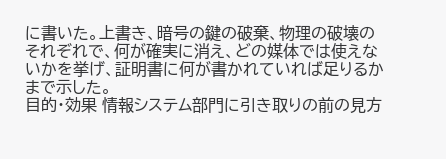に書いた。上書き、暗号の鍵の破棄、物理の破壊のそれぞれで、何が確実に消え、どの媒体では使えないかを挙げ、証明書に何が書かれていれば足りるかまで示した。
目的・効果 情報システム部門に引き取りの前の見方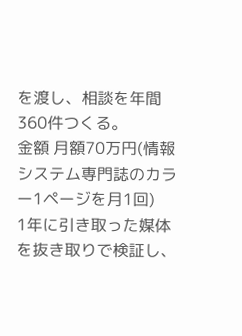を渡し、相談を年間360件つくる。
金額 月額70万円(情報システム専門誌のカラー1ページを月1回)
1年に引き取った媒体を抜き取りで検証し、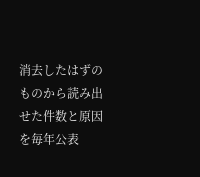消去したはずのものから読み出せた件数と原因を毎年公表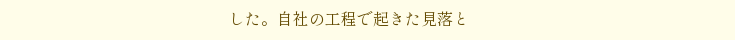した。自社の工程で起きた見落と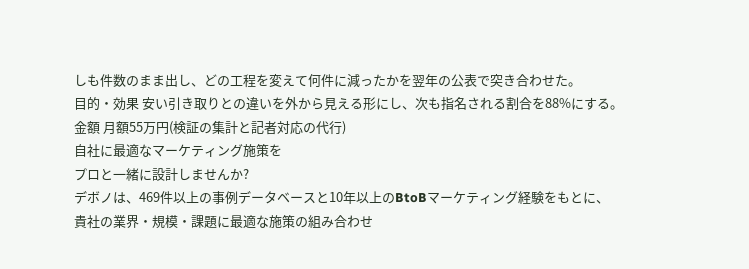しも件数のまま出し、どの工程を変えて何件に減ったかを翌年の公表で突き合わせた。
目的・効果 安い引き取りとの違いを外から見える形にし、次も指名される割合を88%にする。
金額 月額55万円(検証の集計と記者対応の代行)
自社に最適なマーケティング施策を
プロと一緒に設計しませんか?
デボノは、469件以上の事例データベースと10年以上のBtoBマーケティング経験をもとに、
貴社の業界・規模・課題に最適な施策の組み合わせ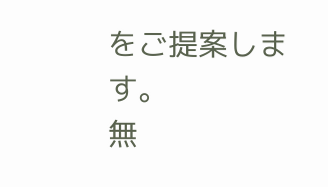をご提案します。
無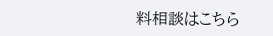料相談はこちら